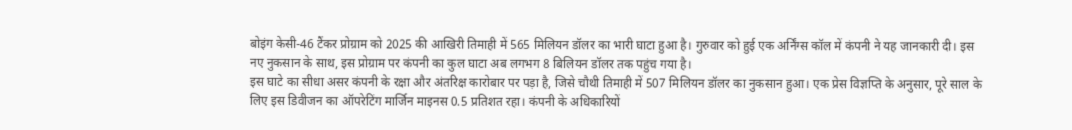बोइंग केसी-46 टैंकर प्रोग्राम को 2025 की आखिरी तिमाही में 565 मिलियन डॉलर का भारी घाटा हुआ है। गुरुवार को हुई एक अर्निंग्स कॉल में कंपनी ने यह जानकारी दी। इस नए नुकसान के साथ, इस प्रोग्राम पर कंपनी का कुल घाटा अब लगभग 8 बिलियन डॉलर तक पहुंच गया है।
इस घाटे का सीधा असर कंपनी के रक्षा और अंतरिक्ष कारोबार पर पड़ा है, जिसे चौथी तिमाही में 507 मिलियन डॉलर का नुकसान हुआ। एक प्रेस विज्ञप्ति के अनुसार, पूरे साल के लिए इस डिवीजन का ऑपरेटिंग मार्जिन माइनस 0.5 प्रतिशत रहा। कंपनी के अधिकारियों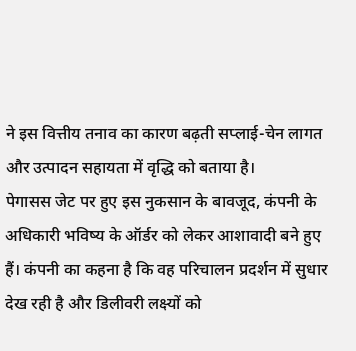ने इस वित्तीय तनाव का कारण बढ़ती सप्लाई-चेन लागत और उत्पादन सहायता में वृद्धि को बताया है।
पेगासस जेट पर हुए इस नुकसान के बावजूद, कंपनी के अधिकारी भविष्य के ऑर्डर को लेकर आशावादी बने हुए हैं। कंपनी का कहना है कि वह परिचालन प्रदर्शन में सुधार देख रही है और डिलीवरी लक्ष्यों को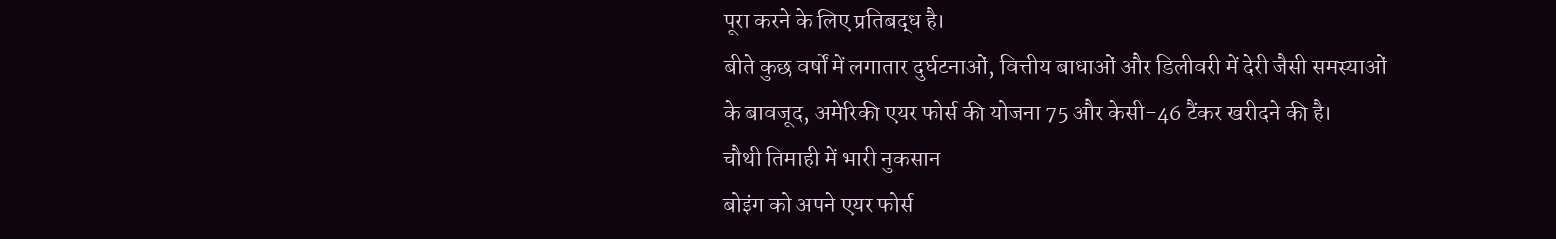पूरा करने के लिए प्रतिबद्ध है।
बीते कुछ वर्षों में लगातार दुर्घटनाओं, वित्तीय बाधाओं और डिलीवरी में देरी जैसी समस्याओं के बावजूद, अमेरिकी एयर फोर्स की योजना 75 और केसी-46 टैंकर खरीदने की है।
चौथी तिमाही में भारी नुकसान
बोइंग को अपने एयर फोर्स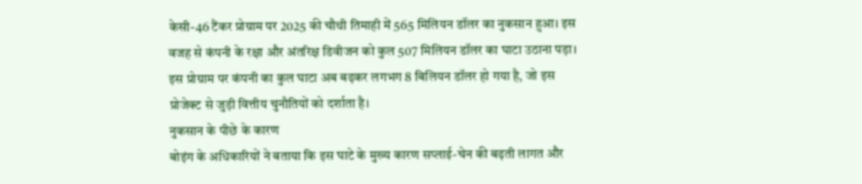केसी-46 टैंकर प्रोग्राम पर 2025 की चौथी तिमाही में 565 मिलियन डॉलर का नुकसान हुआ। इस वजह से कंपनी के रक्षा और अंतरिक्ष डिवीजन को कुल 507 मिलियन डॉलर का घाटा उठाना पड़ा। इस प्रोग्राम पर कंपनी का कुल घाटा अब बढ़कर लगभग 8 बिलियन डॉलर हो गया है, जो इस प्रोजेक्ट से जुड़ी वित्तीय चुनौतियों को दर्शाता है।
नुकसान के पीछे के कारण
बोइंग के अधिकारियों ने बताया कि इस घाटे के मुख्य कारण सप्लाई-चेन की बढ़ती लागत और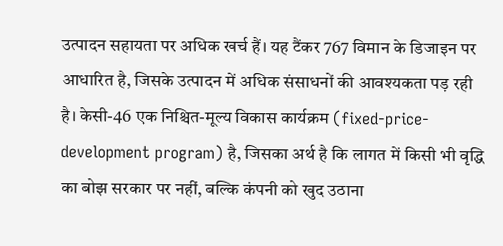उत्पादन सहायता पर अधिक खर्च हैं। यह टैंकर 767 विमान के डिजाइन पर आधारित है, जिसके उत्पादन में अधिक संसाधनों की आवश्यकता पड़ रही है। केसी-46 एक निश्चित-मूल्य विकास कार्यक्रम (fixed-price-development program) है, जिसका अर्थ है कि लागत में किसी भी वृद्धि का बोझ सरकार पर नहीं, बल्कि कंपनी को खुद उठाना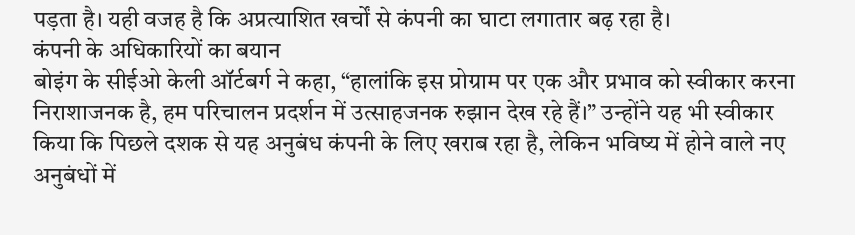पड़ता है। यही वजह है कि अप्रत्याशित खर्चों से कंपनी का घाटा लगातार बढ़ रहा है।
कंपनी के अधिकारियों का बयान
बोइंग के सीईओ केली ऑर्टबर्ग ने कहा, “हालांकि इस प्रोग्राम पर एक और प्रभाव को स्वीकार करना निराशाजनक है, हम परिचालन प्रदर्शन में उत्साहजनक रुझान देख रहे हैं।” उन्होंने यह भी स्वीकार किया कि पिछले दशक से यह अनुबंध कंपनी के लिए खराब रहा है, लेकिन भविष्य में होने वाले नए अनुबंधों में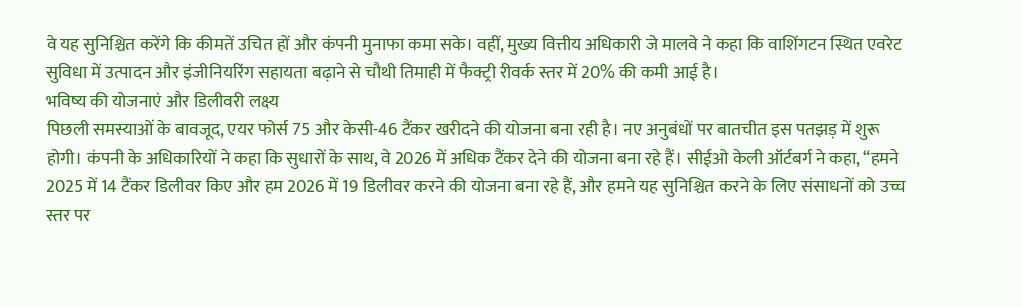वे यह सुनिश्चित करेंगे कि कीमतें उचित हों और कंपनी मुनाफा कमा सके। वहीं, मुख्य वित्तीय अधिकारी जे मालवे ने कहा कि वाशिंगटन स्थित एवरेट सुविधा में उत्पादन और इंजीनियरिंग सहायता बढ़ाने से चौथी तिमाही में फैक्ट्री रीवर्क स्तर में 20% की कमी आई है।
भविष्य की योजनाएं और डिलीवरी लक्ष्य
पिछली समस्याओं के बावजूद, एयर फोर्स 75 और केसी-46 टैंकर खरीदने की योजना बना रही है। नए अनुबंधों पर बातचीत इस पतझड़ में शुरू होगी। कंपनी के अधिकारियों ने कहा कि सुधारों के साथ, वे 2026 में अधिक टैंकर देने की योजना बना रहे हैं। सीईओ केली ऑर्टबर्ग ने कहा, “हमने 2025 में 14 टैंकर डिलीवर किए और हम 2026 में 19 डिलीवर करने की योजना बना रहे हैं, और हमने यह सुनिश्चित करने के लिए संसाधनों को उच्च स्तर पर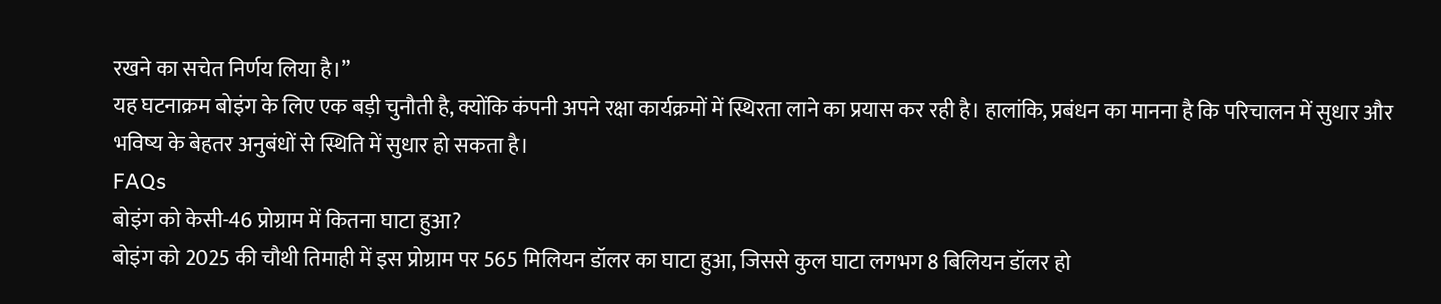रखने का सचेत निर्णय लिया है।”
यह घटनाक्रम बोइंग के लिए एक बड़ी चुनौती है, क्योंकि कंपनी अपने रक्षा कार्यक्रमों में स्थिरता लाने का प्रयास कर रही है। हालांकि, प्रबंधन का मानना है कि परिचालन में सुधार और भविष्य के बेहतर अनुबंधों से स्थिति में सुधार हो सकता है।
FAQs
बोइंग को केसी-46 प्रोग्राम में कितना घाटा हुआ?
बोइंग को 2025 की चौथी तिमाही में इस प्रोग्राम पर 565 मिलियन डॉलर का घाटा हुआ, जिससे कुल घाटा लगभग 8 बिलियन डॉलर हो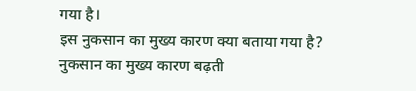गया है।
इस नुकसान का मुख्य कारण क्या बताया गया है?
नुकसान का मुख्य कारण बढ़ती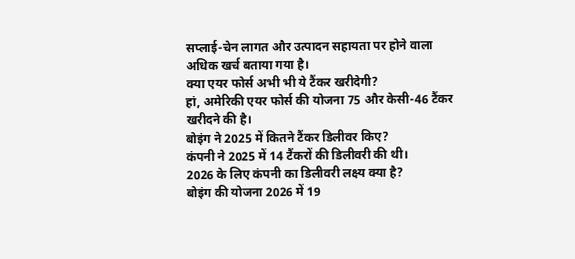सप्लाई-चेन लागत और उत्पादन सहायता पर होने वाला अधिक खर्च बताया गया है।
क्या एयर फोर्स अभी भी ये टैंकर खरीदेगी?
हां, अमेरिकी एयर फोर्स की योजना 75 और केसी-46 टैंकर खरीदने की है।
बोइंग ने 2025 में कितने टैंकर डिलीवर किए?
कंपनी ने 2025 में 14 टैंकरों की डिलीवरी की थी।
2026 के लिए कंपनी का डिलीवरी लक्ष्य क्या है?
बोइंग की योजना 2026 में 19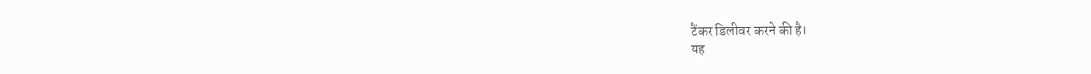टैंकर डिलीवर करने की है।
यह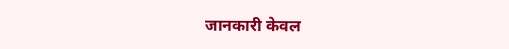जानकारी केवल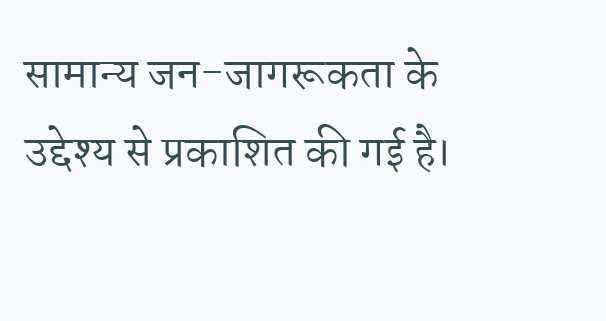सामान्य जन-जागरूकता के उद्देश्य से प्रकाशित की गई है।